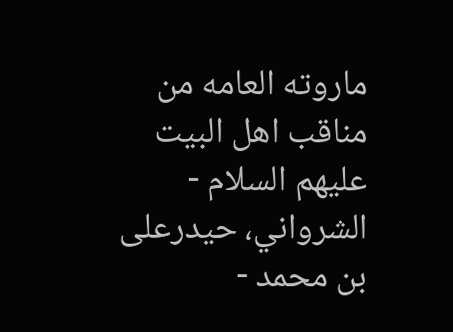ماروته العامه من مناقب اهل البيت عليهم السلام - الشرواني، حیدرعلی بن محمد -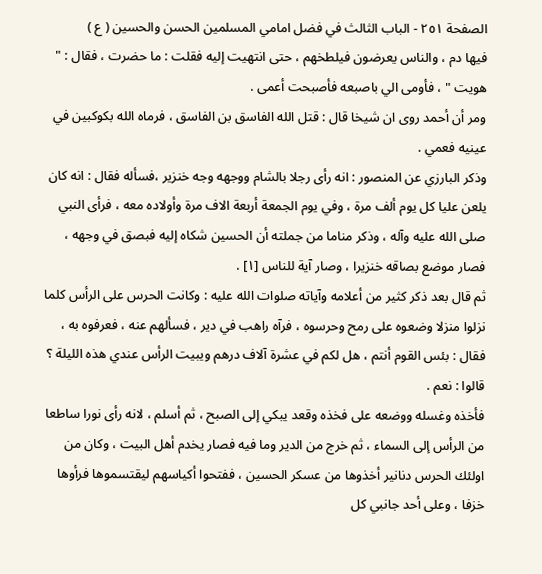الصفحة ٢٥١ - الباب الثالث في فضل امامي المسلمين الحسن والحسين ( ع )
فيها دم ، والناس يعرضون فيلطخهم ، حتى انتهيت إليه فقلت : ما حضرت ، فقال : " هويت " ، فأومى الي باصبعه فأصبحت أعمى .
ومر أن أحمد روى ان شيخا قال : قتل الله الفاسق بن الفاسق ، فرماه الله بكوكبين في عينيه فعمي .
وذكر البارزي عن المنصور : انه رأى رجلا بالشام ووجهه وجه خنزير ،فسأله فقال : انه كان يلعن عليا كل يوم ألف مرة ، وفي يوم الجمعة أربعة الاف مرة وأولاده معه ، فرأى النبي صلى الله عليه وآله ، وذكر مناما من جملته أن الحسين شكاه إليه فبصق في وجهه ، فصار موضع بصاقه خنزيرا ، وصار آية للناس [١] .
ثم قال بعد ذكر كثير من أعلامه وآياته صلوات الله عليه : وكانت الحرس على الرأس كلما نزلوا منزلا وضعوه على رمح وحرسوه ، فرآه راهب في دير ، فسألهم عنه ، فعرفوه به ، فقال : بئس القوم أنتم ، هل لكم في عشرة آلاف درهم ويبيت الرأس عندي هذه الليلة ؟ قالوا : نعم .
فأخذه وغسله ووضعه على فخذه وقعد يبكي إلى الصبح ، ثم أسلم ، لانه رأى نورا ساطعا من الرأس إلى السماء ، ثم خرج من الدير وما فيه فصار يخدم أهل البيت ، وكان من اولئك الحرس دنانير أخذوها من عسكر الحسين ، ففتحوا أكياسهم ليقتسموها فرأوها خزفا ، وعلى أحد جانبي كل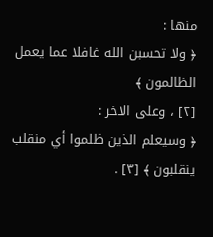منها :
﴿ ولا تحسبن الله غافلا عما يعمل الظالمون ﴾
[٢] ، وعلى الاخر :
﴿ وسيعلم الذين ظلموا أي منقلب ينقلبون ﴾ [٣] .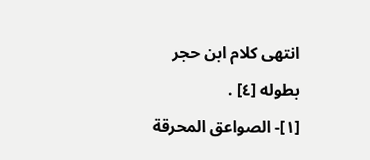انتهى كلام ابن حجر بطوله [٤] .
[١]- الصواعق المحرقة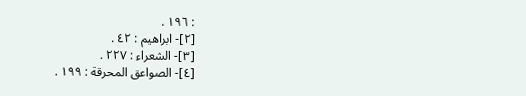: ١٩٦ .
[٢]- ابراهيم : ٤٢ .
[٣]- الشعراء : ٢٢٧ .
[٤]- الصواعق المحرقة : ١٩٩ .